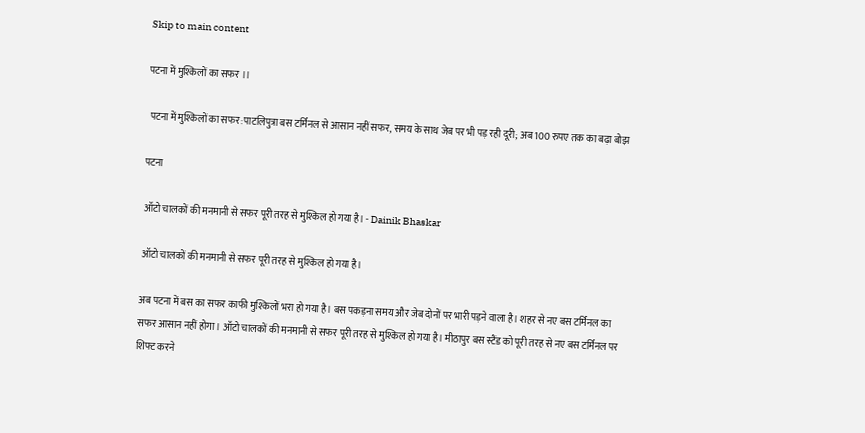Skip to main content

पटना में मुश्किलों का सफर ।।

 पटना में मुश्किलों का सफर:पाटलिपुत्रा बस टर्मिनल से आसान नहीं सफर, समय के साथ जेब पर भी पड़ रही दूरी; अब 100 रुपए तक का बढ़ा बोझ

पटना

ऑटो चालकों की मनमानी से सफर पूरी तरह से मुश्किल हो गया है। - Dainik Bhaskar

ऑटो चालकों की मनमानी से सफर पूरी तरह से मुश्किल हो गया है।

अब पटना में बस का सफर काफी मुश्किलों भरा हो गया है। बस पकड़ना समय और जेब दोनों पर भारी पड़ने वाला है। शहर से नए बस टर्मिनल का सफर आसान नहीं होगा। ऑटो चालकों की मनमानी से सफर पूरी तरह से मुश्किल हो गया है। मीठापुर बस स्टैंड को पूरी तरह से नए बस टर्मिनल पर शिफ्ट करने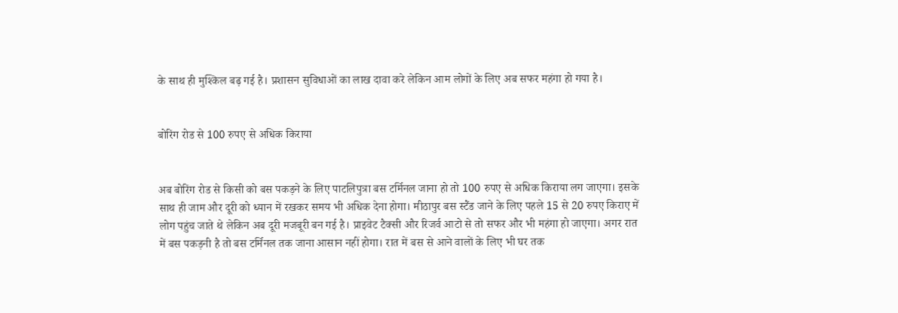के साथ ही मुश्किल बढ़ गई है। प्रशासन सुविधाओं का लाख दावा करे लेकिन आम लोगों के लिए अब सफर महंगा हो गया है।


बोरिंग रोड से 100 रुपए से अधिक किराया


अब बोरिंग रोड से किसी को बस पकड़ने के लिए पाटलिपुत्रा बस टर्मिनल जाना हो तो 100 रुपए से अधिक किराया लग जाएगा। इसके साथ ही जाम और दूरी को ध्यान में रखकर समय भी अधिक देना होगा। मीठापुर बस स्टैंड जाने के लिए पहले 15 से 20 रुपए किराए में लोग पहुंच जाते थे लेकिन अब दूरी मजबूरी बन गई है। प्राइवेट टैक्सी और रिजर्व आटो से तो सफर और भी महंगा हो जाएगा। अगर रात में बस पकड़नी है तो बस टर्मिनल तक जाना आसान नहीं होगा। रात में बस से आने वालों के लिए भी घर तक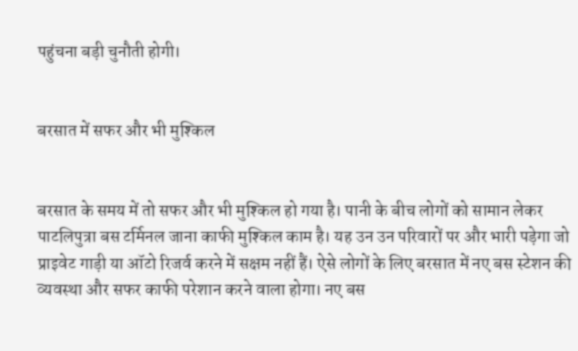पहुंचना बड़ी चुनौती होगी।


बरसात में सफर और भी मुश्किल


बरसात के समय में तो सफर और भी मुश्किल हो गया है। पानी के बीच लोगों को सामान लेकर पाटलिपुत्रा बस टर्मिनल जाना काफी मुश्किल काम है। यह उन उन परिवारों पर और भारी पड़ेगा जो प्राइवेट गाड़ी या ऑटो रिजर्व करने में सक्षम नहीं हैं। ऐसे लोगों के लिए बरसात में नए बस स्टेशन की व्यवस्था और सफर काफी परेशान करने वाला होगा। नए बस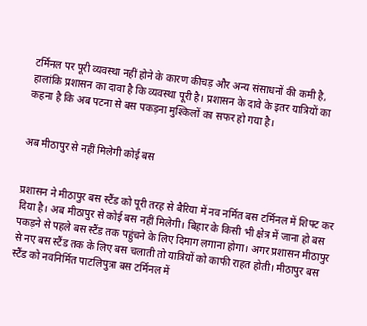टर्मिनल पर पूरी व्यवस्था नहीं होने के कारण कीचड़ और अन्य संसाधनों की कमी है, हालांकि प्रशासन का दावा है कि व्यवस्था पूरी है। प्रशासन के दावे के इतर यात्रियों का कहना है कि अब पटना से बस पकड़ना मुश्किलों का सफर हो गया है।


अब मीठापुर से नहीं मिलेगी कोई बस


प्रशासन ने मीठापुर बस स्टैंड को पूरी तरह से बैरिया में नव नर्मित बस टर्मिनल में शिफ्ट कर दिया है। अब मीठापुर से कोई बस नहीं मिलेगी। बिहार के किसी भी क्षेत्र में जाना हो बस पकड़ने से पहले बस स्टैंड तक पहुंचने के लिए दिमाग लगाना होगा। अगर प्रशासन मीठापुर से नए बस स्टैंड तक के लिए बस चलाती तो यात्रियों को काफी राहत होती। मीठापुर बस स्टैंड को नवनिर्मित पाटलिपुत्रा बस टर्मिनल में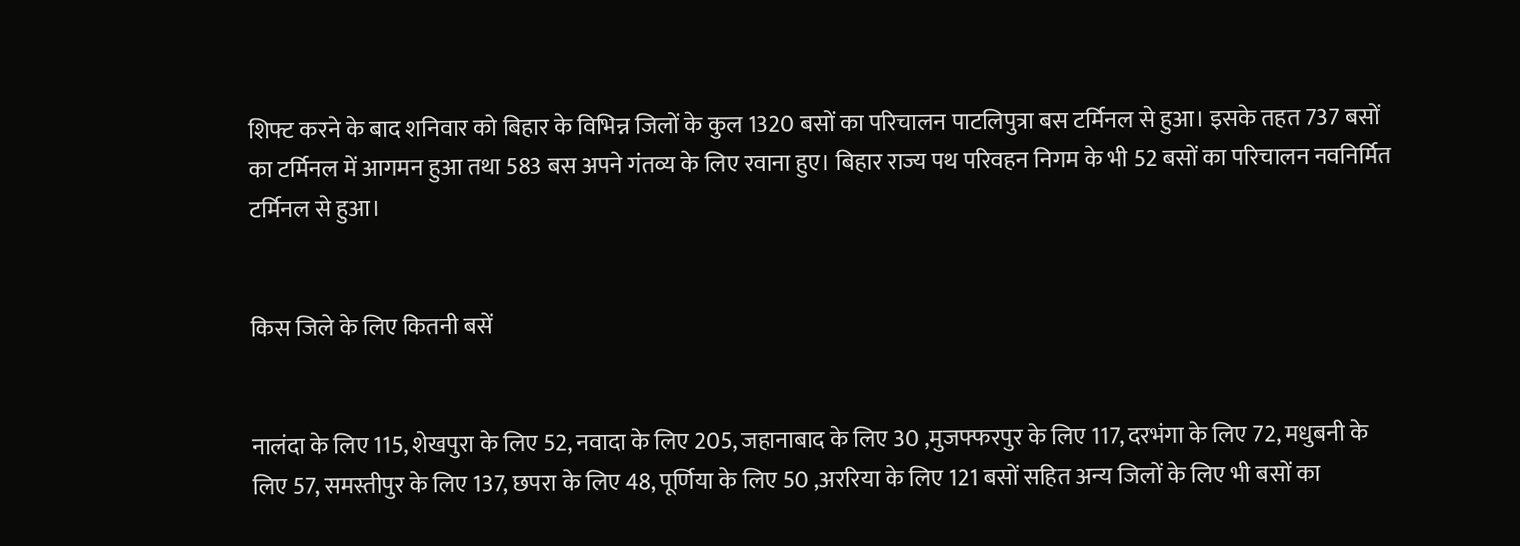शिफ्ट करने के बाद शनिवार को बिहार के विभिन्न जिलों के कुल 1320 बसों का परिचालन पाटलिपुत्रा बस टर्मिनल से हुआ। इसके तहत 737 बसों का टर्मिनल में आगमन हुआ तथा 583 बस अपने गंतव्य के लिए रवाना हुए। बिहार राज्य पथ परिवहन निगम के भी 52 बसों का परिचालन नवनिर्मित टर्मिनल से हुआ।


किस जिले के लिए कितनी बसें


नालंदा के लिए 115, शेखपुरा के लिए 52, नवादा के लिए 205, जहानाबाद के लिए 30 ,मुजफ्फरपुर के लिए 117, दरभंगा के लिए 72, मधुबनी के लिए 57, समस्तीपुर के लिए 137, छपरा के लिए 48, पूर्णिया के लिए 50 ,अररिया के लिए 121 बसों सहित अन्य जिलों के लिए भी बसों का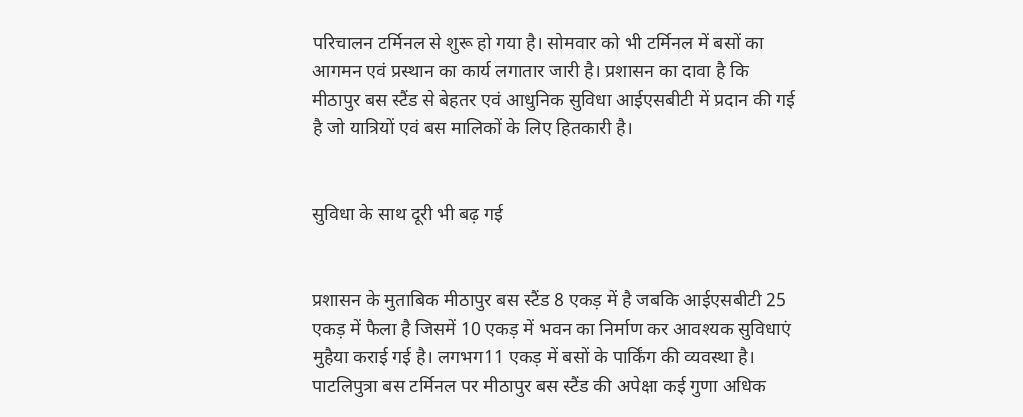परिचालन टर्मिनल से शुरू हो गया है। सोमवार को भी टर्मिनल में बसों का आगमन एवं प्रस्थान का कार्य लगातार जारी है। प्रशासन का दावा है कि मीठापुर बस स्टैंड से बेहतर एवं आधुनिक सुविधा आईएसबीटी में प्रदान की गई है जो यात्रियों एवं बस मालिकों के लिए हितकारी है।


सुविधा के साथ दूरी भी बढ़ गई


प्रशासन के मुताबिक मीठापुर बस स्टैंड 8 एकड़ में है जबकि आईएसबीटी 25 एकड़ में फैला है जिसमें 10 एकड़ में भवन का निर्माण कर आवश्यक सुविधाएं मुहैया कराई गई है। लगभग11 एकड़ में बसों के पार्किंग की व्यवस्था है। पाटलिपुत्रा बस टर्मिनल पर मीठापुर बस स्टैंड की अपेक्षा कई गुणा अधिक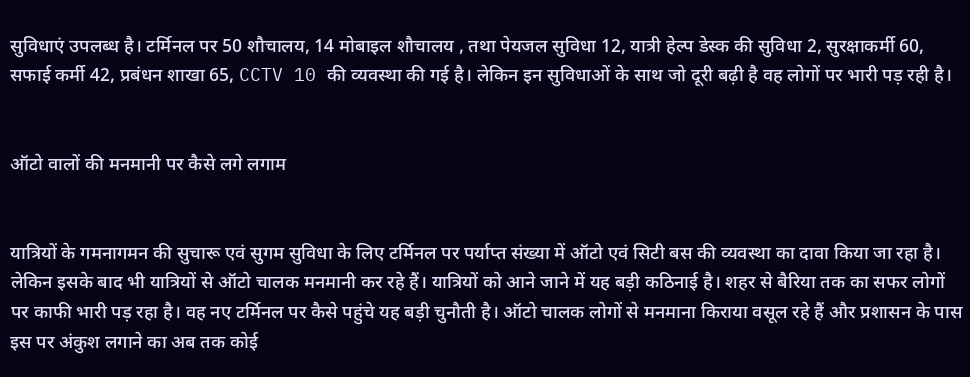सुविधाएं उपलब्ध है। टर्मिनल पर 50 शौचालय, 14 मोबाइल शौचालय , तथा पेयजल सुविधा 12, यात्री हेल्प डेस्क की सुविधा 2, सुरक्षाकर्मी 60, सफाई कर्मी 42, प्रबंधन शाखा 65, CCTV 10 की व्यवस्था की गई है। लेकिन इन सुविधाओं के साथ जो दूरी बढ़ी है वह लोगों पर भारी पड़ रही है।


ऑटो वालों की मनमानी पर कैसे लगे लगाम


यात्रियों के गमनागमन की सुचारू एवं सुगम सुविधा के लिए टर्मिनल पर पर्याप्त संख्या में ऑटो एवं सिटी बस की व्यवस्था का दावा किया जा रहा है। लेकिन इसके बाद भी यात्रियों से ऑटो चालक मनमानी कर रहे हैं। यात्रियों को आने जाने में यह बड़ी कठिनाई है। शहर से बैरिया तक का सफर लोगों पर काफी भारी पड़ रहा है। वह नए टर्मिनल पर कैसे पहुंचे यह बड़ी चुनौती है। ऑटो चालक लोगों से मनमाना किराया वसूल रहे हैं और प्रशासन के पास इस पर अंकुश लगाने का अब तक कोई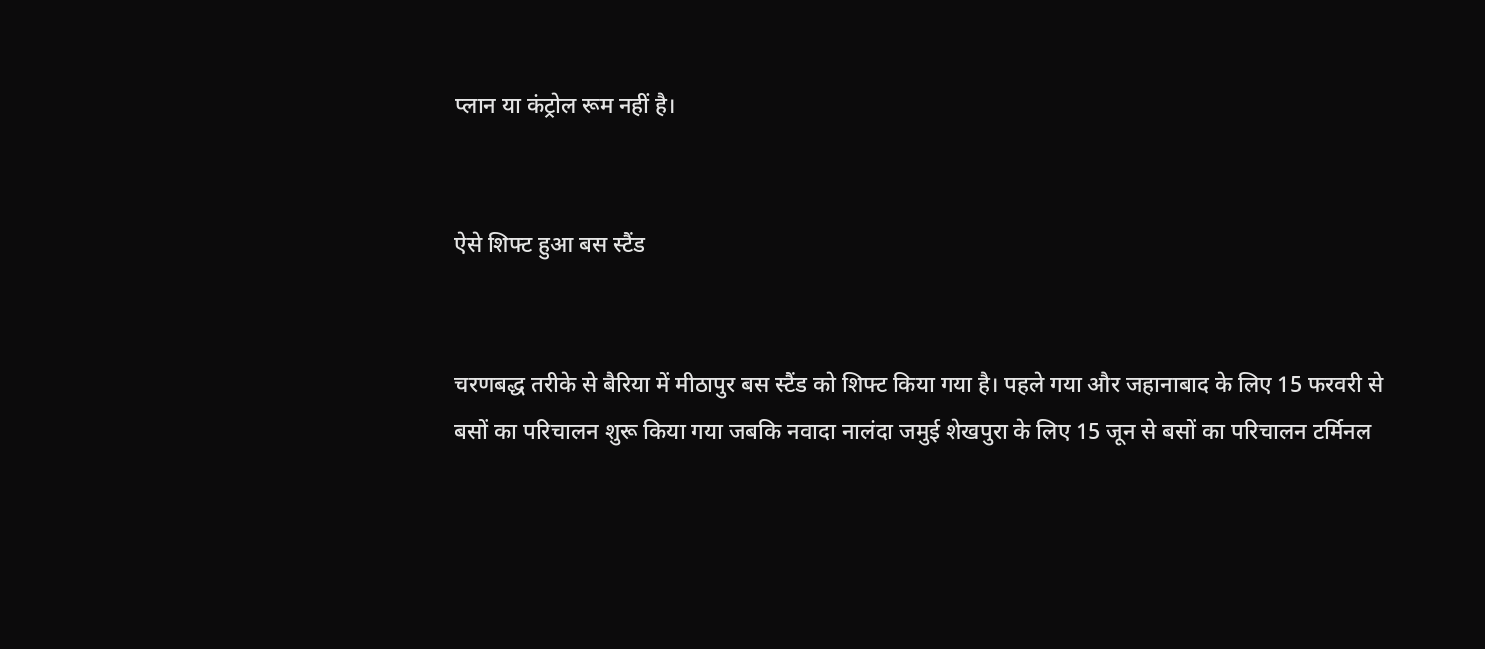प्लान या कंट्रोल रूम नहीं है।


ऐसे शिफ्ट हुआ बस स्टैंड


चरणबद्ध तरीके से बैरिया में मीठापुर बस स्टैंड को शिफ्ट किया गया है। पहले गया और जहानाबाद के लिए 15 फरवरी से बसों का परिचालन शुरू किया गया जबकि नवादा नालंदा जमुई शेखपुरा के लिए 15 जून से बसों का परिचालन टर्मिनल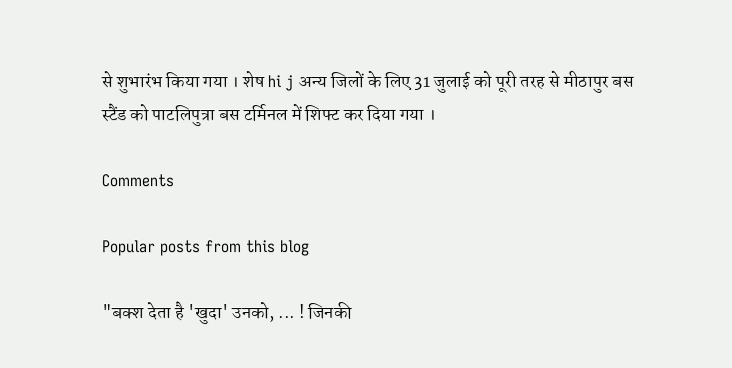से शुभारंभ किया गया । शेष hi j अन्य जिलों के लिए 31 जुलाई को पूरी तरह से मीठापुर बस स्टैंड को पाटलिपुत्रा बस टर्मिनल में शिफ्ट कर दिया गया ।

Comments

Popular posts from this blog

"बक्श देता है 'खुदा' उनको, ... ! जिनकी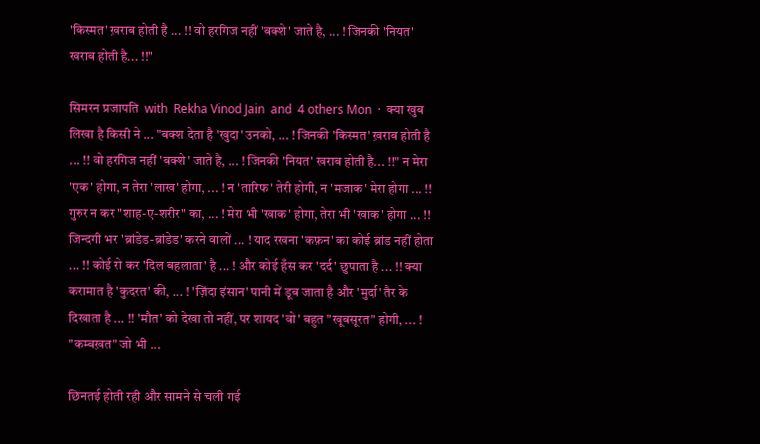'किस्मत' ख़राब होती है ... !! वो हरगिज नहीं 'बक्शे' जाते है, ... ! जिनकी 'नियत' खराब होती है... !!"

सिमरन प्रजापति  with  Rekha Vinod Jain  and  4 others Mon  ·  क्या खुब लिखा है किसी ने ... "बक्श देता है 'खुदा' उनको, ... ! जिनकी 'किस्मत' ख़राब होती है ... !! वो हरगिज नहीं 'बक्शे' जाते है, ... ! जिनकी 'नियत' खराब होती है... !!" न मेरा 'एक' होगा, न तेरा 'लाख' होगा, ... ! न 'तारिफ' तेरी होगी, न 'मजाक' मेरा होगा ... !! गुरुर न कर "शाह-ए-शरीर" का, ... ! मेरा भी 'खाक' होगा, तेरा भी 'खाक' होगा ... !! जिन्दगी भर 'ब्रांडेड-ब्रांडेड' करने वालों ... ! याद रखना 'कफ़न' का कोई ब्रांड नहीं होता ... !! कोई रो कर 'दिल बहलाता' है ... ! और कोई हँस कर 'दर्द' छुपाता है ... !! क्या करामात है 'कुदरत' की, ... ! 'ज़िंदा इंसान' पानी में डूब जाता है और 'मुर्दा' तैर के दिखाता है ... !! 'मौत' को देखा तो नहीं, पर शायद 'वो' बहुत "खूबसूरत" होगी, ... ! "कम्बख़त" जो भी ...

छिनतई होती रही और सामने से चली गई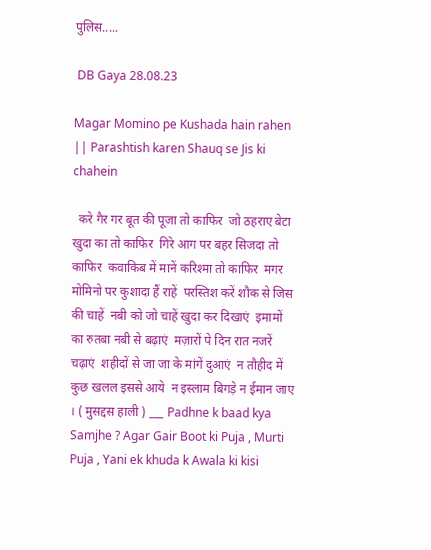पुलिस.....

 DB Gaya 28.08.23

Magar Momino pe Kushada hain rahen || Parashtish karen Shauq se Jis ki chahein

  करे गैर गर बूत की पूजा तो काफिर  जो ठहराए बेटा खुदा का तो काफिर  गिरे आग पर बहर सिजदा तो काफिर  कवाकिब में मानें करिश्मा तो काफिर  मगर मोमिनो पर कुशादा हैं राहें  परस्तिश करें शौक से जिस की चाहें  नबी को जो चाहें खुदा कर दिखाएं  इमामों का रुतबा नबी से बढ़ाएं  मज़ारों पे दिन रात नजरें चढ़ाएं  शहीदों से जा जा के मांगें दुआएं  न तौहीद में कुछ खलल इससे आये  न इस्लाम बिगड़े न ईमान जाए । ( मुसद्दस हाली ) ___ Padhne k baad kya Samjhe ? Agar Gair Boot ki Puja , Murti Puja , Yani ek khuda k Awala ki kisi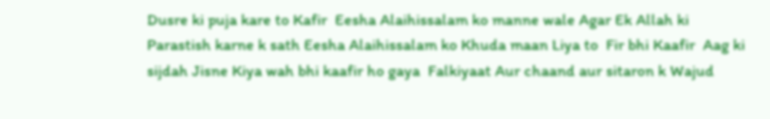Dusre ki puja kare to Kafir  Eesha Alaihissalam ko manne wale Agar Ek Allah ki Parastish karne k sath Eesha Alaihissalam ko Khuda maan Liya to  Fir bhi Kaafir  Aag ki sijdah Jisne Kiya wah bhi kaafir ho gaya  Falkiyaat Aur chaand aur sitaron k Wajud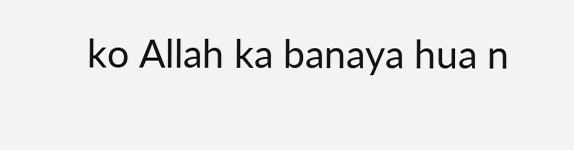ko Allah ka banaya hua n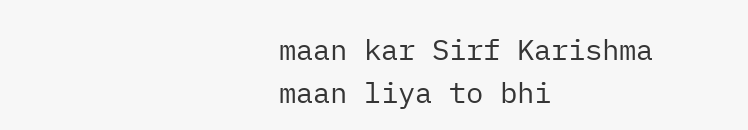maan kar Sirf Karishma maan liya to bhi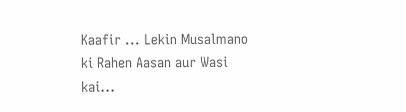Kaafir ... Lekin Musalmano ki Rahen Aasan aur Wasi  kai...